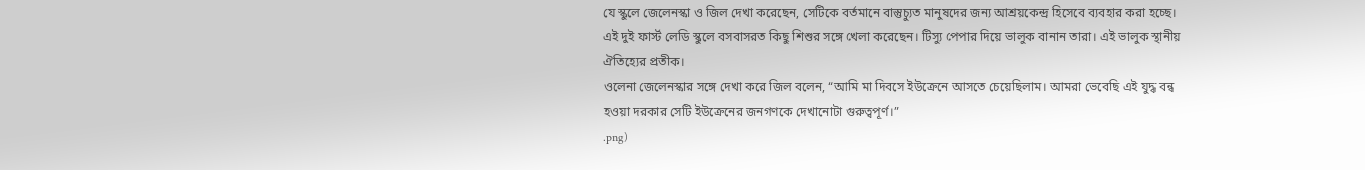যে স্কুলে জেলেনস্কা ও জিল দেখা করেছেন, সেটিকে বর্তমানে বাস্তুচ্যুত মানুষদের জন্য আশ্রয়কেন্দ্র হিসেবে ব্যবহার করা হচ্ছে। এই দুই ফার্স্ট লেডি স্কুলে বসবাসরত কিছু শিশুর সঙ্গে খেলা করেছেন। টিস্যু পেপার দিয়ে ভালুক বানান তারা। এই ভালুক স্থানীয় ঐতিহ্যের প্রতীক।
ওলেনা জেলেনস্কার সঙ্গে দেখা করে জিল বলেন, “আমি মা দিবসে ইউক্রেনে আসতে চেয়েছিলাম। আমরা ভেবেছি এই যুদ্ধ বন্ধ হওয়া দরকার সেটি ইউক্রেনের জনগণকে দেখানোটা গুরুত্বপূর্ণ।”
.png)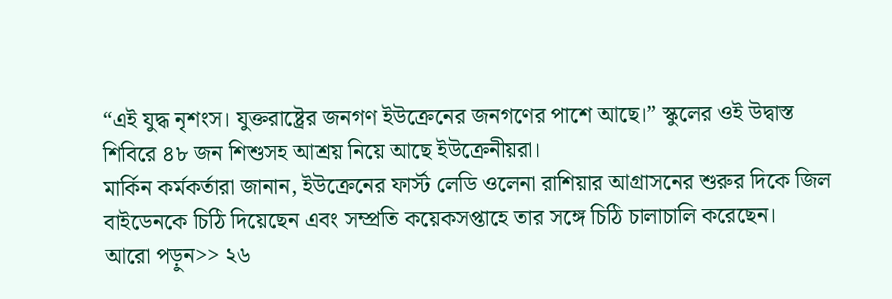“এই যুদ্ধ নৃশংস। যুক্তরাষ্ট্রের জনগণ ইউক্রেনের জনগণের পাশে আছে।” স্কুলের ওই উদ্বাস্ত শিবিরে ৪৮ জন শিশুসহ আশ্রয় নিয়ে আছে ইউক্রেনীয়রা।
মার্কিন কর্মকর্তারা জানান, ইউক্রেনের ফার্স্ট লেডি ওলেনা রাশিয়ার আগ্রাসনের শুরুর দিকে জিল বাইডেনকে চিঠি দিয়েছেন এবং সম্প্রতি কয়েকসপ্তাহে তার সঙ্গে চিঠি চালাচালি করেছেন।
আরো পড়ুন>> ২৬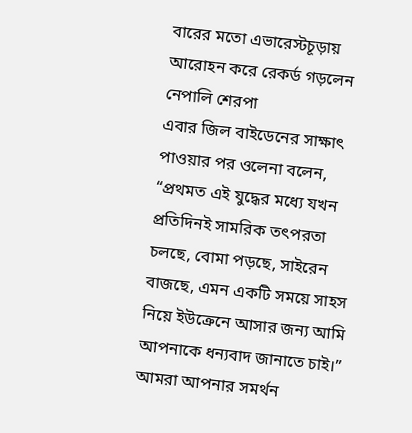বারের মতো এভারেস্টচূড়ায় আরোহন করে রেকর্ড গড়লেন নেপালি শেরপা
এবার জিল বাইডেনের সাক্ষাৎ পাওয়ার পর ওলেনা বলেন, “প্রথমত এই যুদ্ধের মধ্যে যখন প্রতিদিনই সামরিক তৎপরতা চলছে, বোমা পড়ছে, সাইরেন বাজছে, এমন একটি সময়ে সাহস নিয়ে ইউক্রেনে আসার জন্য আমি আপনাকে ধন্যবাদ জানাতে চাই।”
আমরা আপনার সমর্থন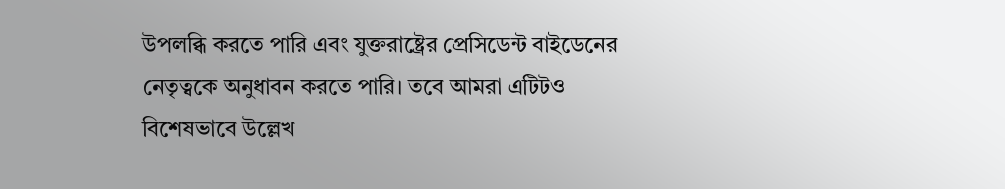উপলব্ধি করতে পারি এবং যুক্তরাষ্ট্রের প্রেসিডেন্ট বাইডেনের নেতৃত্বকে অনুধাবন করতে পারি। তবে আমরা এটিটও বিশেষভাবে উল্লেখ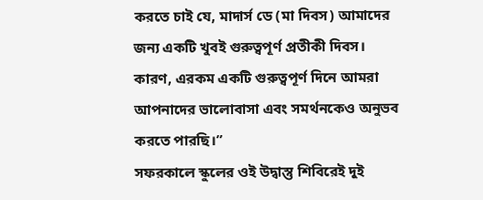করতে চাই যে, মাদার্স ডে (মা দিবস) আমাদের জন্য একটি খুবই গুরুত্বপূর্ণ প্রতীকী দিবস। কারণ, এরকম একটি গুরুত্বপূর্ণ দিনে আমরা আপনাদের ভালোবাসা এবং সমর্থনকেও অনুভব করতে পারছি।”
সফরকালে স্কুলের ওই উদ্বাস্তু শিবিরেই দুই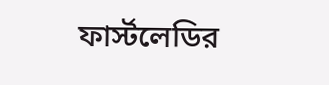ফার্স্টলেডির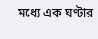মধ্যে এক ঘণ্টার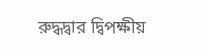রুদ্ধদ্বার দ্বিপক্ষীয়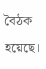বৈঠক হয়েছে।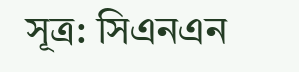সূত্র: সিএনএন